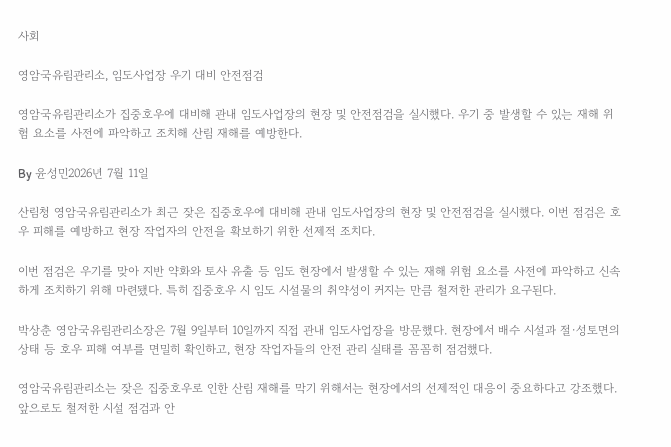사회

영암국유림관리소, 임도사업장 우기 대비 안전점검

영암국유림관리소가 집중호우에 대비해 관내 임도사업장의 현장 및 안전점검을 실시했다. 우기 중 발생할 수 있는 재해 위험 요소를 사전에 파악하고 조치해 산림 재해를 예방한다.

By 윤성민2026년 7월 11일

산림청 영암국유림관리소가 최근 잦은 집중호우에 대비해 관내 임도사업장의 현장 및 안전점검을 실시했다. 이번 점검은 호우 피해를 예방하고 현장 작업자의 안전을 확보하기 위한 선제적 조치다.

이번 점검은 우기를 맞아 지반 약화와 토사 유출 등 임도 현장에서 발생할 수 있는 재해 위험 요소를 사전에 파악하고 신속하게 조치하기 위해 마련됐다. 특히 집중호우 시 임도 시설물의 취약성이 커지는 만큼 철저한 관리가 요구된다.

박상춘 영암국유림관리소장은 7월 9일부터 10일까지 직접 관내 임도사업장을 방문했다. 현장에서 배수 시설과 절·성토면의 상태 등 호우 피해 여부를 면밀히 확인하고, 현장 작업자들의 안전 관리 실태를 꼼꼼히 점검했다.

영암국유림관리소는 잦은 집중호우로 인한 산림 재해를 막기 위해서는 현장에서의 선제적인 대응이 중요하다고 강조했다. 앞으로도 철저한 시설 점검과 안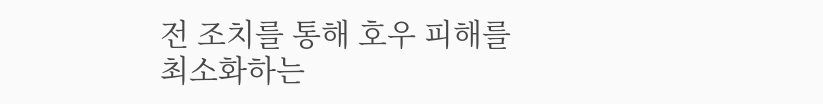전 조치를 통해 호우 피해를 최소화하는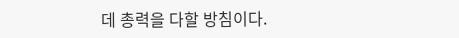데 총력을 다할 방침이다.